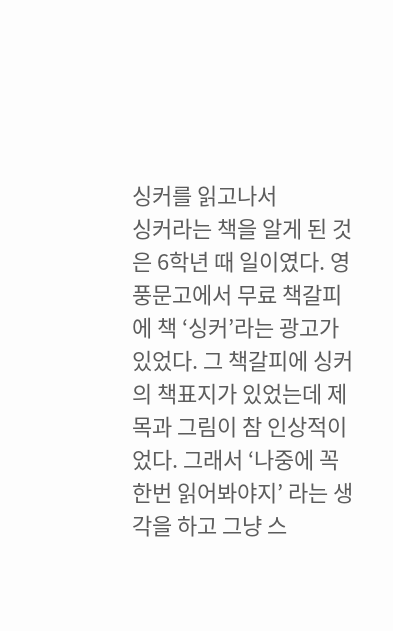싱커를 읽고나서
싱커라는 책을 알게 된 것은 6학년 때 일이였다. 영풍문고에서 무료 책갈피에 책 ‘싱커’라는 광고가 있었다. 그 책갈피에 싱커의 책표지가 있었는데 제목과 그림이 참 인상적이었다. 그래서 ‘나중에 꼭 한번 읽어봐야지’ 라는 생각을 하고 그냥 스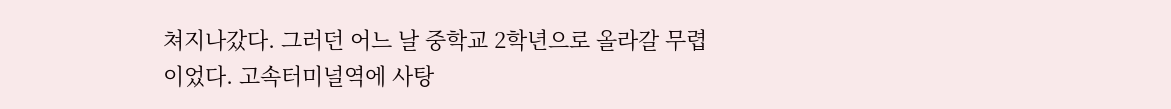쳐지나갔다. 그러던 어느 날 중학교 2학년으로 올라갈 무렵이었다. 고속터미널역에 사탕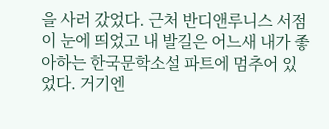을 사러 갔었다. 근처 반디앤루니스 서점이 눈에 띄었고 내 발길은 어느새 내가 좋아하는 한국문학소설 파트에 멈추어 있었다. 거기엔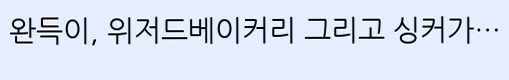완득이, 위저드베이커리 그리고 싱커가…